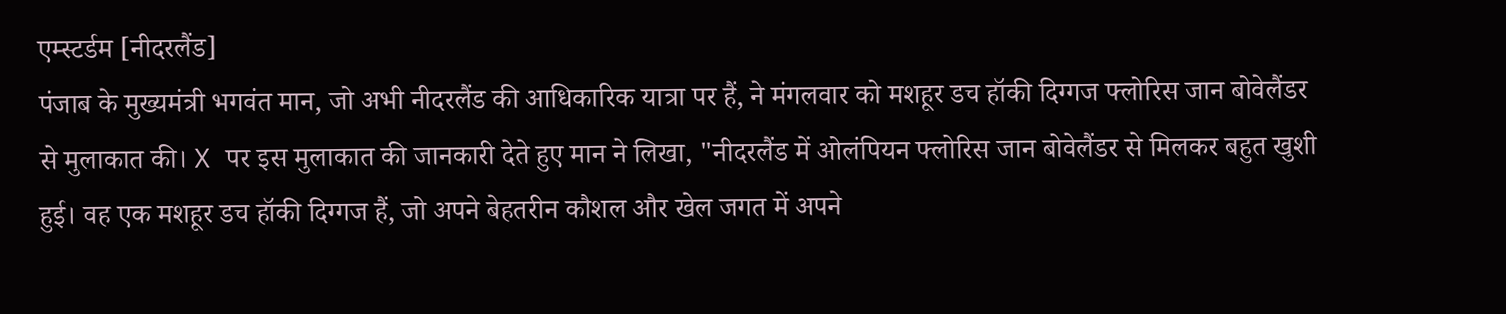एम्स्टर्डम [नीदरलैंड]
पंजाब के मुख्यमंत्री भगवंत मान, जो अभी नीदरलैंड की आधिकारिक यात्रा पर हैं, ने मंगलवार को मशहूर डच हॉकी दिग्गज फ्लोरिस जान बोवेलैंडर से मुलाकात की। X पर इस मुलाकात की जानकारी देते हुए मान ने लिखा, "नीदरलैंड में ओलंपियन फ्लोरिस जान बोवेलैंडर से मिलकर बहुत खुशी हुई। वह एक मशहूर डच हॉकी दिग्गज हैं, जो अपने बेहतरीन कौशल और खेल जगत में अपने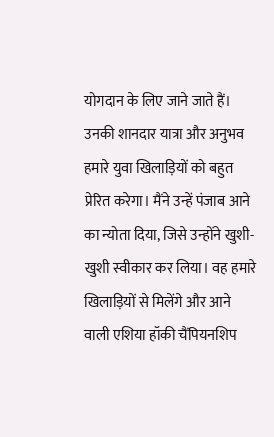योगदान के लिए जाने जाते हैं। उनकी शानदार यात्रा और अनुभव हमारे युवा खिलाड़ियों को बहुत प्रेरित करेगा। मैंने उन्हें पंजाब आने का न्योता दिया, जिसे उन्होंने खुशी-खुशी स्वीकार कर लिया। वह हमारे खिलाड़ियों से मिलेंगे और आने वाली एशिया हॉकी चैंपियनशिप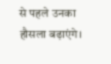से पहले उनका हौसला बढ़ाएंगे।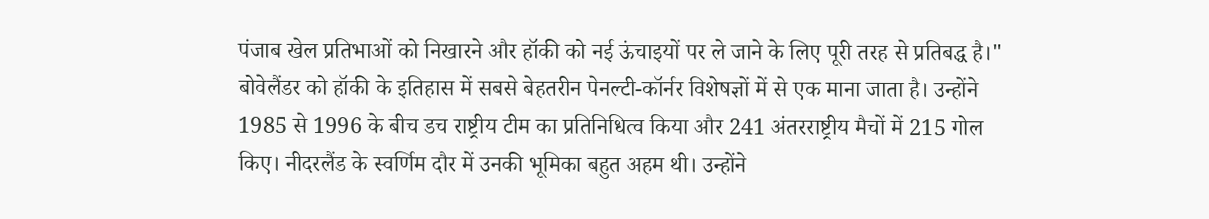पंजाब खेल प्रतिभाओं को निखारने और हॉकी को नई ऊंचाइयों पर ले जाने के लिए पूरी तरह से प्रतिबद्ध है।"
बोवेलैंडर को हॉकी के इतिहास में सबसे बेहतरीन पेनल्टी-कॉर्नर विशेषज्ञों में से एक माना जाता है। उन्होंने 1985 से 1996 के बीच डच राष्ट्रीय टीम का प्रतिनिधित्व किया और 241 अंतरराष्ट्रीय मैचों में 215 गोल किए। नीदरलैंड के स्वर्णिम दौर में उनकी भूमिका बहुत अहम थी। उन्होंने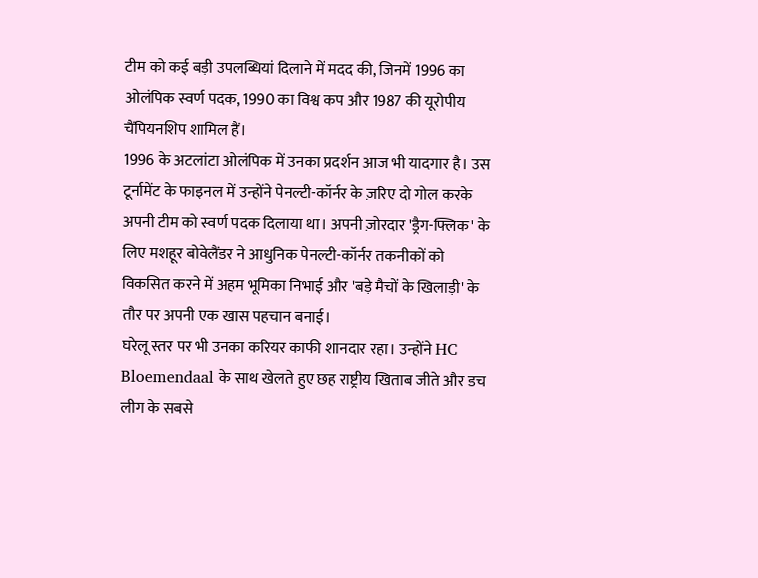टीम को कई बड़ी उपलब्धियां दिलाने में मदद की, जिनमें 1996 का ओलंपिक स्वर्ण पदक, 1990 का विश्व कप और 1987 की यूरोपीय चैंपियनशिप शामिल हैं।
1996 के अटलांटा ओलंपिक में उनका प्रदर्शन आज भी यादगार है। उस टूर्नामेंट के फाइनल में उन्होंने पेनल्टी-कॉर्नर के ज़रिए दो गोल करके अपनी टीम को स्वर्ण पदक दिलाया था। अपनी ज़ोरदार 'ड्रैग-फ्लिक' के लिए मशहूर बोवेलैंडर ने आधुनिक पेनल्टी-कॉर्नर तकनीकों को विकसित करने में अहम भूमिका निभाई और 'बड़े मैचों के खिलाड़ी' के तौर पर अपनी एक खास पहचान बनाई।
घरेलू स्तर पर भी उनका करियर काफी शानदार रहा। उन्होंने HC Bloemendaal के साथ खेलते हुए छह राष्ट्रीय खिताब जीते और डच लीग के सबसे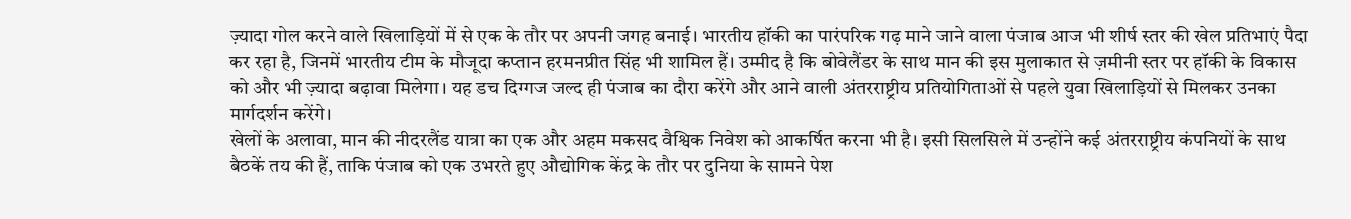ज़्यादा गोल करने वाले खिलाड़ियों में से एक के तौर पर अपनी जगह बनाई। भारतीय हॉकी का पारंपरिक गढ़ माने जाने वाला पंजाब आज भी शीर्ष स्तर की खेल प्रतिभाएं पैदा कर रहा है, जिनमें भारतीय टीम के मौजूदा कप्तान हरमनप्रीत सिंह भी शामिल हैं। उम्मीद है कि बोवेलैंडर के साथ मान की इस मुलाकात से ज़मीनी स्तर पर हॉकी के विकास को और भी ज़्यादा बढ़ावा मिलेगा। यह डच दिग्गज जल्द ही पंजाब का दौरा करेंगे और आने वाली अंतरराष्ट्रीय प्रतियोगिताओं से पहले युवा खिलाड़ियों से मिलकर उनका मार्गदर्शन करेंगे।
खेलों के अलावा, मान की नीदरलैंड यात्रा का एक और अहम मकसद वैश्विक निवेश को आकर्षित करना भी है। इसी सिलसिले में उन्होंने कई अंतरराष्ट्रीय कंपनियों के साथ बैठकें तय की हैं, ताकि पंजाब को एक उभरते हुए औद्योगिक केंद्र के तौर पर दुनिया के सामने पेश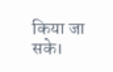किया जा सके।